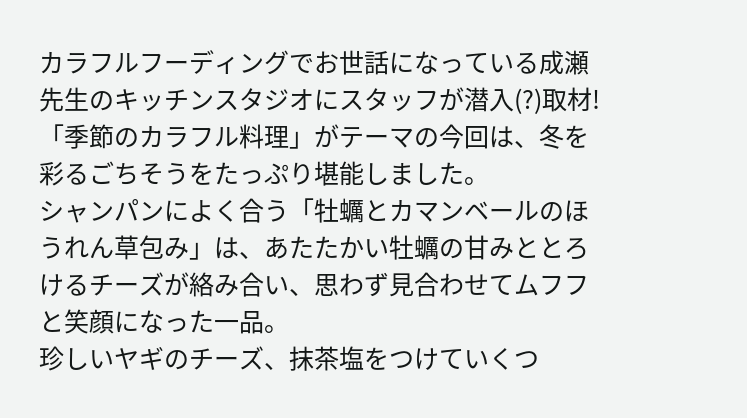カラフルフーディングでお世話になっている成瀬先生のキッチンスタジオにスタッフが潜入(?)取材!
「季節のカラフル料理」がテーマの今回は、冬を彩るごちそうをたっぷり堪能しました。
シャンパンによく合う「牡蠣とカマンベールのほうれん草包み」は、あたたかい牡蠣の甘みととろけるチーズが絡み合い、思わず見合わせてムフフと笑顔になった一品。
珍しいヤギのチーズ、抹茶塩をつけていくつ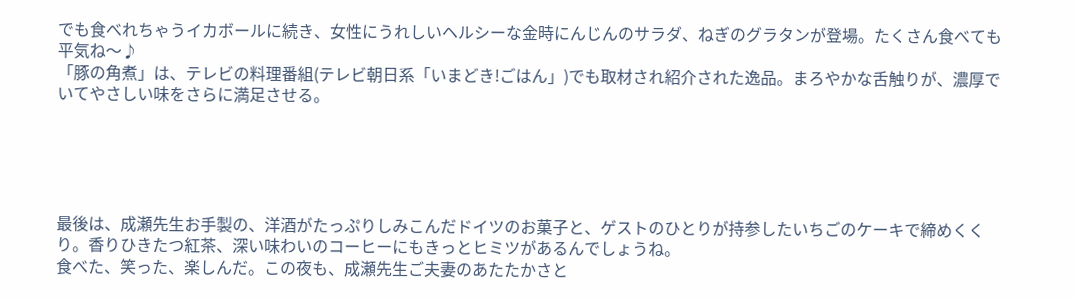でも食べれちゃうイカボールに続き、女性にうれしいヘルシーな金時にんじんのサラダ、ねぎのグラタンが登場。たくさん食べても平気ね〜♪
「豚の角煮」は、テレビの料理番組(テレビ朝日系「いまどき!ごはん」)でも取材され紹介された逸品。まろやかな舌触りが、濃厚でいてやさしい味をさらに満足させる。





最後は、成瀬先生お手製の、洋酒がたっぷりしみこんだドイツのお菓子と、ゲストのひとりが持参したいちごのケーキで締めくくり。香りひきたつ紅茶、深い味わいのコーヒーにもきっとヒミツがあるんでしょうね。
食べた、笑った、楽しんだ。この夜も、成瀬先生ご夫妻のあたたかさと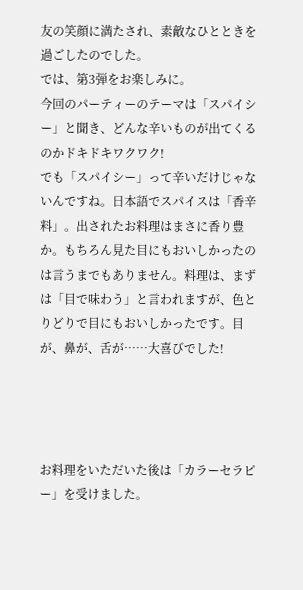友の笑顔に満たされ、素敵なひとときを過ごしたのでした。
では、第3弾をお楽しみに。
今回のパーティーのテーマは「スパイシー」と聞き、どんな辛いものが出てくるのかドキドキワクワク!
でも「スパイシー」って辛いだけじゃないんですね。日本語でスパイスは「香辛料」。出されたお料理はまさに香り豊か。もちろん見た目にもおいしかったのは言うまでもありません。料理は、まずは「目で味わう」と言われますが、色とりどりで目にもおいしかったです。目が、鼻が、舌が……大喜びでした!




お料理をいただいた後は「カラーセラピー」を受けました。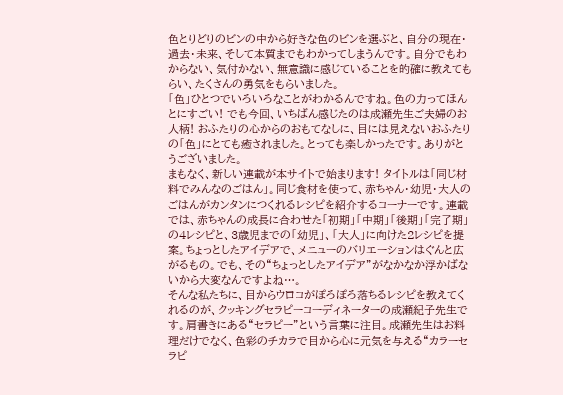色とりどりのビンの中から好きな色のビンを選ぶと、自分の現在・過去・未来、そして本質までもわかってしまうんです。自分でもわからない、気付かない、無意識に感じていることを的確に教えてもらい、たくさんの勇気をもらいました。
「色」ひとつでいろいろなことがわかるんですね。色の力ってほんとにすごい! でも今回、いちばん感じたのは成瀬先生ご夫婦のお人柄! おふたりの心からのおもてなしに、目には見えないおふたりの「色」にとても癒されました。とっても楽しかったです。ありがとうございました。
まもなく、新しい連載が本サイトで始まります! タイトルは「同じ材料でみんなのごはん」。同じ食材を使って、赤ちゃん・幼児・大人のごはんがカンタンにつくれるレシピを紹介するコーナーです。連載では、赤ちゃんの成長に合わせた「初期」「中期」「後期」「完了期」の4レシピと、3歳児までの「幼児」、「大人」に向けた2レシピを提案。ちょっとしたアイデアで、メニューのバリエーションはぐんと広がるもの。でも、その“ちょっとしたアイデア”がなかなか浮かばないから大変なんですよね…。
そんな私たちに、目からウロコがぽろぽろ落ちるレシピを教えてくれるのが、クッキングセラピーコーディネーターの成瀬紀子先生です。肩書きにある“セラピー”という言葉に注目。成瀬先生はお料理だけでなく、色彩のチカラで目から心に元気を与える“カラーセラピ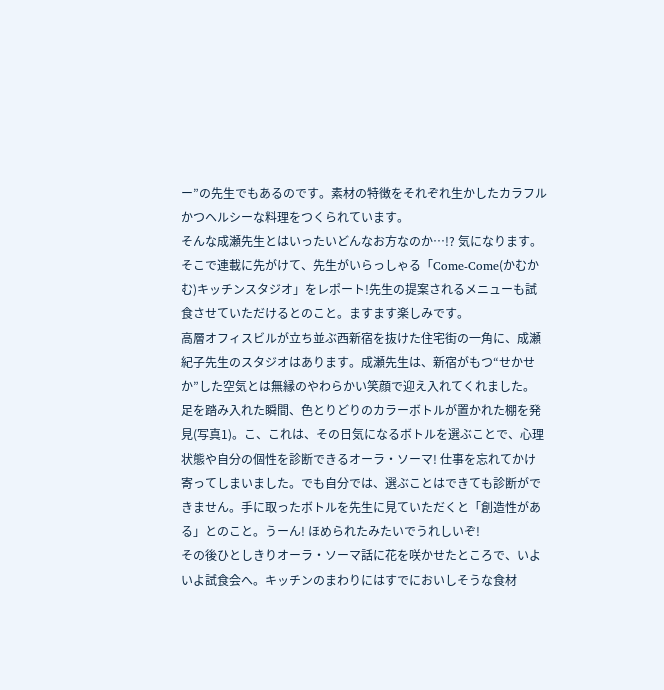ー”の先生でもあるのです。素材の特徴をそれぞれ生かしたカラフルかつヘルシーな料理をつくられています。
そんな成瀬先生とはいったいどんなお方なのか…!? 気になります。
そこで連載に先がけて、先生がいらっしゃる「Come-Come(かむかむ)キッチンスタジオ」をレポート!先生の提案されるメニューも試食させていただけるとのこと。ますます楽しみです。
高層オフィスビルが立ち並ぶ西新宿を抜けた住宅街の一角に、成瀬紀子先生のスタジオはあります。成瀬先生は、新宿がもつ“せかせか”した空気とは無縁のやわらかい笑顔で迎え入れてくれました。
足を踏み入れた瞬間、色とりどりのカラーボトルが置かれた棚を発見(写真1)。こ、これは、その日気になるボトルを選ぶことで、心理状態や自分の個性を診断できるオーラ・ソーマ! 仕事を忘れてかけ寄ってしまいました。でも自分では、選ぶことはできても診断ができません。手に取ったボトルを先生に見ていただくと「創造性がある」とのこと。うーん! ほめられたみたいでうれしいぞ!
その後ひとしきりオーラ・ソーマ話に花を咲かせたところで、いよいよ試食会へ。キッチンのまわりにはすでにおいしそうな食材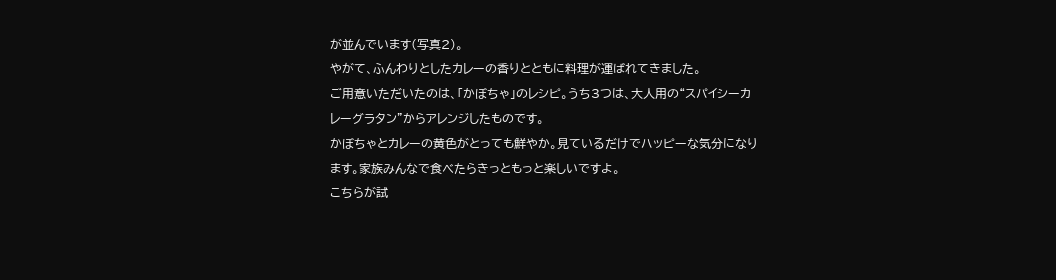が並んでいます(写真2)。
やがて、ふんわりとしたカレーの香りとともに料理が運ばれてきました。
ご用意いただいたのは、「かぼちゃ」のレシピ。うち3つは、大人用の“スパイシーカレーグラタン”からアレンジしたものです。
かぼちゃとカレーの黄色がとっても鮮やか。見ているだけでハッピーな気分になります。家族みんなで食べたらきっともっと楽しいですよ。
こちらが試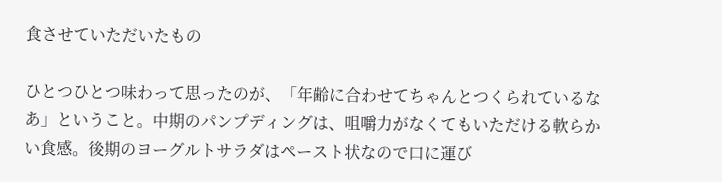食させていただいたもの

ひとつひとつ味わって思ったのが、「年齢に合わせてちゃんとつくられているなあ」ということ。中期のパンプディングは、咀嚼力がなくてもいただける軟らかい食感。後期のヨーグルトサラダはペースト状なので口に運び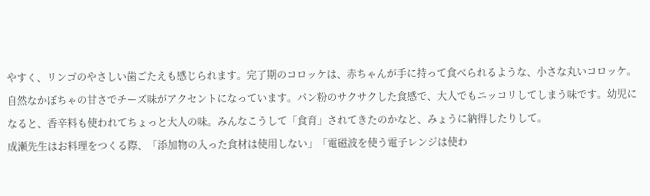やすく、リンゴのやさしい歯ごたえも感じられます。完了期のコロッケは、赤ちゃんが手に持って食べられるような、小さな丸いコロッケ。
自然なかぼちゃの甘さでチーズ味がアクセントになっています。パン粉のサクサクした食感で、大人でもニッコリしてしまう味です。幼児になると、香辛料も使われてちょっと大人の味。みんなこうして「食育」されてきたのかなと、みょうに納得したりして。
成瀬先生はお料理をつくる際、「添加物の入った食材は使用しない」「電磁波を使う電子レンジは使わ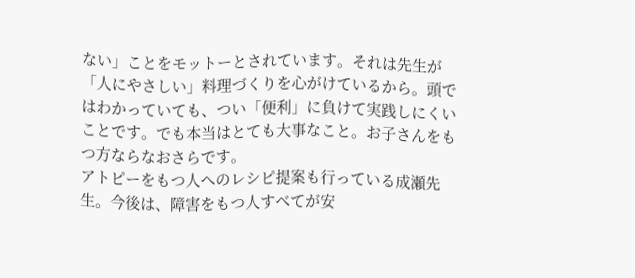ない」ことをモットーとされています。それは先生が「人にやさしい」料理づくりを心がけているから。頭ではわかっていても、つい「便利」に負けて実践しにくいことです。でも本当はとても大事なこと。お子さんをもつ方ならなおさらです。
アトピーをもつ人へのレシピ提案も行っている成瀬先生。今後は、障害をもつ人すべてが安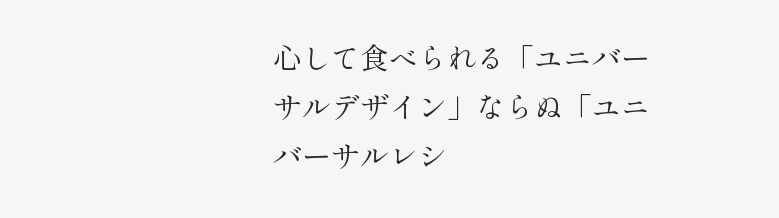心して食べられる「ユニバーサルデザイン」ならぬ「ユニバーサルレシ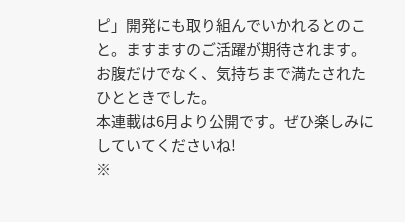ピ」開発にも取り組んでいかれるとのこと。ますますのご活躍が期待されます。
お腹だけでなく、気持ちまで満たされたひとときでした。
本連載は6月より公開です。ぜひ楽しみにしていてくださいね!
※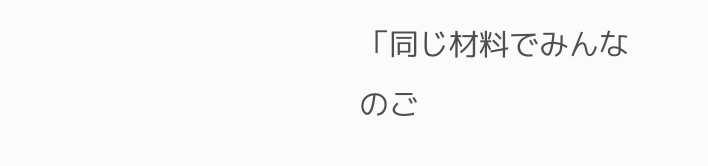「同じ材料でみんなのご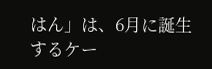はん」は、6月に誕生するケー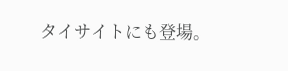タイサイトにも登場。